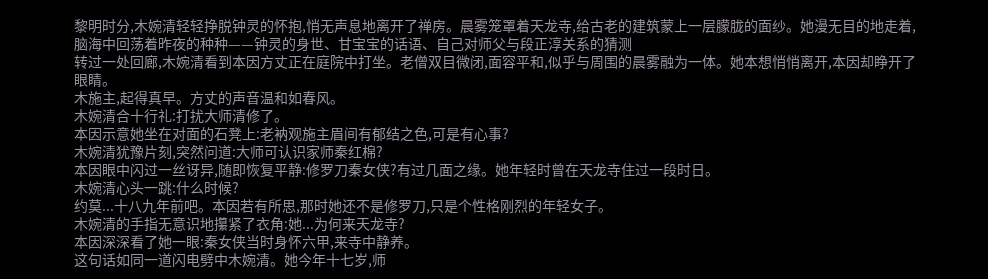黎明时分,木婉清轻轻挣脱钟灵的怀抱,悄无声息地离开了禅房。晨雾笼罩着天龙寺,给古老的建筑蒙上一层朦胧的面纱。她漫无目的地走着,脑海中回荡着昨夜的种种——钟灵的身世、甘宝宝的话语、自己对师父与段正淳关系的猜测
转过一处回廊,木婉清看到本因方丈正在庭院中打坐。老僧双目微闭,面容平和,似乎与周围的晨雾融为一体。她本想悄悄离开,本因却睁开了眼睛。
木施主,起得真早。方丈的声音温和如春风。
木婉清合十行礼:打扰大师清修了。
本因示意她坐在对面的石凳上:老衲观施主眉间有郁结之色,可是有心事?
木婉清犹豫片刻,突然问道:大师可认识家师秦红棉?
本因眼中闪过一丝讶异,随即恢复平静:修罗刀秦女侠?有过几面之缘。她年轻时曾在天龙寺住过一段时日。
木婉清心头一跳:什么时候?
约莫...十八九年前吧。本因若有所思,那时她还不是修罗刀,只是个性格刚烈的年轻女子。
木婉清的手指无意识地攥紧了衣角:她...为何来天龙寺?
本因深深看了她一眼:秦女侠当时身怀六甲,来寺中静养。
这句话如同一道闪电劈中木婉清。她今年十七岁,师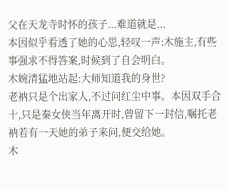父在天龙寺时怀的孩子...难道就是...
本因似乎看透了她的心思,轻叹一声:木施主,有些事强求不得答案,时候到了自会明白。
木婉清猛地站起:大师知道我的身世?
老衲只是个出家人,不过问红尘中事。本因双手合十,只是秦女侠当年离开时,曾留下一封信,嘱托老衲若有一天她的弟子来问,便交给她。
木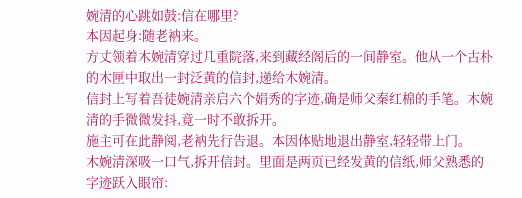婉清的心跳如鼓:信在哪里?
本因起身:随老衲来。
方丈领着木婉清穿过几重院落,来到藏经阁后的一间静室。他从一个古朴的木匣中取出一封泛黄的信封,递给木婉清。
信封上写着吾徒婉清亲启六个娟秀的字迹,确是师父秦红棉的手笔。木婉清的手微微发抖,竟一时不敢拆开。
施主可在此静阅,老衲先行告退。本因体贴地退出静室,轻轻带上门。
木婉清深吸一口气,拆开信封。里面是两页已经发黄的信纸,师父熟悉的字迹跃入眼帘: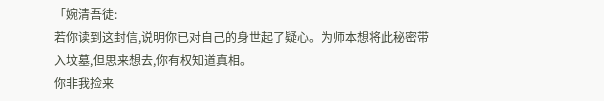「婉清吾徒:
若你读到这封信,说明你已对自己的身世起了疑心。为师本想将此秘密带入坟墓,但思来想去,你有权知道真相。
你非我捡来